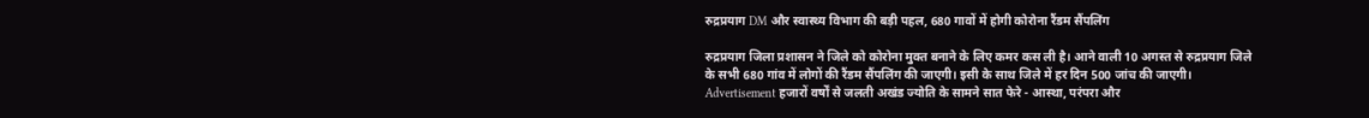रुद्रप्रयाग DM और स्वास्थ्य विभाग की बड़ी पहल, 680 गावों में होगी कोरोना रैंडम सैंपलिंग

रुद्रप्रयाग जिला प्रशासन ने जिले को कोरोना मुक्त बनाने के लिए कमर कस ली है। आने वाली 10 अगस्त से रुद्रप्रयाग जिले के सभी 680 गांव में लोगों की रैंडम सैंपलिंग की जाएगी। इसी के साथ जिले में हर दिन 500 जांच की जाएगी।
Advertisement हजारों वर्षों से जलती अखंड ज्योति के सामने सात फेरे - आस्था, परंपरा और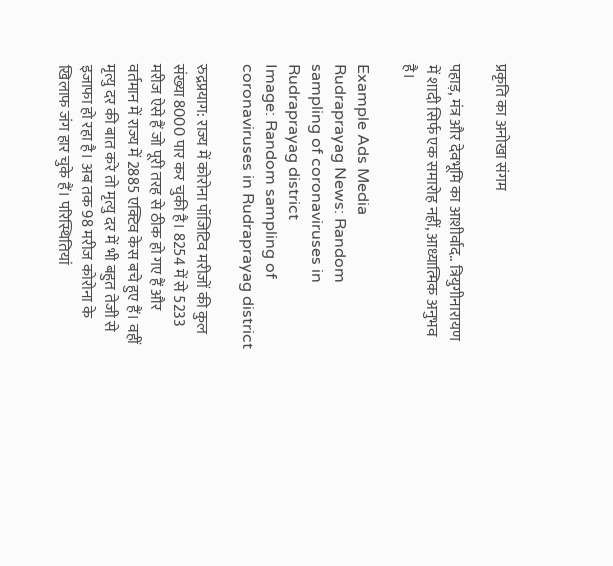प्रकृति का अनोखा संगम

पहाड़, मंत्र और देवभूमि का आशीर्वाद.. त्रियुगीनारायण में शादी सिर्फ एक समारोह नहीं, आध्यात्मिक अनुभव है।

Example Ads Media
Rudraprayag News: Random sampling of coronaviruses in Rudraprayag district
Image: Random sampling of coronaviruses in Rudraprayag district

रुद्रप्रयाग: राज्य में कोरोना पॉजिटिव मरीजों की कुल संख्या 8000 पार कर चुकी है। 8254 में से 5233 मरीज ऐसे हैं जो पूरी तरह से ठीक हो गए हैं और वर्तमान में राज्य में 2885 एक्टिव केस बचे हुए हैं। वहीं मृत्यु दर की बात करे तो मृत्यु दर में भी बहुत तेजी से इजाफा हो रहा है। अब तक 98 मरीज कोरोना के खिलाफ जंग हार चुके हैं। परिस्थितियां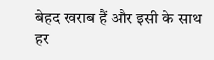बेहद खराब हैं और इसी के साथ हर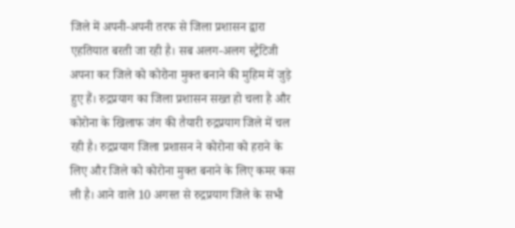जिले में अपनी-अपनी तरफ से जिला प्रशासन द्वारा एहतियात बरती जा रही है। सब अलग-अलग स्ट्रैटिजी अपना कर जिले को कोरोना मुक्त बनाने की मुहिम में जुड़े हुए हैं। रुद्रप्रयाग का जिला प्रशासन सख्त हो चला है और कोरोना के खिलाफ जंग की तैयारी रुद्रप्रयाग जिले में चल रही है। रुद्रप्रयाग जिला प्रशासन ने कोरोना को हराने के लिए और जिले को कोरोना मुक्त बनाने के लिए कमर कस ली है। आने वाले 10 अगस्त से रुद्रप्रयाग जिले के सभी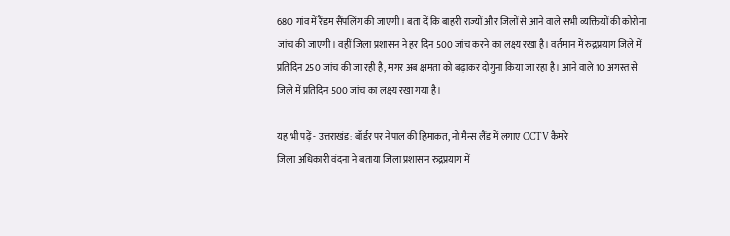680 गांव में रैंडम सैंपलिंग की जाएगी। बता दें कि बाहरी राज्यों और जिलों से आने वाले सभी व्यक्तियों की कोरोना जांच की जाएगी। वहीं जिला प्रशासन ने हर दिन 500 जांच करने का लक्ष्य रखा है। वर्तमान में रुद्रप्रयाग जिले में प्रतिदिन 250 जांच की जा रही है, मगर अब क्षमता को बढ़ाकर दोगुना किया जा रहा है। आने वाले 10 अगस्त से जिले में प्रतिदिन 500 जांच का लक्ष्य रखा गया है।

यह भी पढ़ें - उत्तराखंड: बॉर्डर पर नेपाल की हिमाकत, नो मैन्स लैंड में लगाए CCTV कैमरे
जिला अधिकारी वंदना ने बताया जिला प्रशासन रुद्रप्रयाग में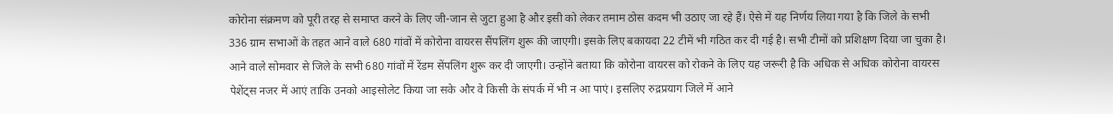कोरोना संक्रमण को पूरी तरह से समाप्त करने के लिए जी-जान से जुटा हुआ है और इसी को लेकर तमाम ठोस कदम भी उठाए जा रहे हैं। ऐसे में यह निर्णय लिया गया है कि जिले के सभी 336 ग्राम सभाओं के तहत आने वाले 680 गांवों में कोरोना वायरस सैंपलिंग शुरू की जाएगी। इसके लिए बकायदा 22 टीमें भी गठित कर दी गई है। सभी टीमों को प्रशिक्षण दिया जा चुका है। आने वाले सोमवार से जिले के सभी 680 गांवों में रेंडम सेंपलिंग शुरू कर दी जाएगी। उन्होंने बताया कि कोरोना वायरस को रोकने के लिए यह जरूरी है कि अधिक से अधिक कोरोना वायरस पेशेंट्स नजर में आएं ताकि उनको आइसोलेट किया जा सके और वे किसी के संपर्क में भी न आ पाएं। इसलिए रुद्रप्रयाग जिले में आने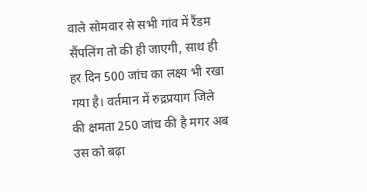वाले सोमवार से सभी गांव में रैंडम सैंपलिंग तो की ही जाएगी, साथ ही हर दिन 500 जांच का लक्ष्य भी रखा गया है। वर्तमान में रुद्रप्रयाग जिले की क्षमता 250 जांच की है मगर अब उस को बढ़ा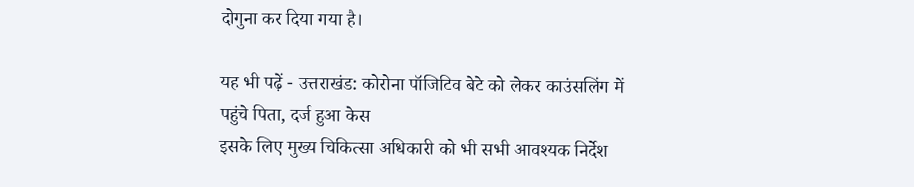दोगुना कर दिया गया है।

यह भी पढ़ें - उत्तराखंड: कोरोना पॉजिटिव बेटे को लेकर काउंसलिंग में पहुंचे पिता, दर्ज हुआ केस
इसके लिए मुख्य चिकित्सा अधिकारी को भी सभी आवश्यक निर्देश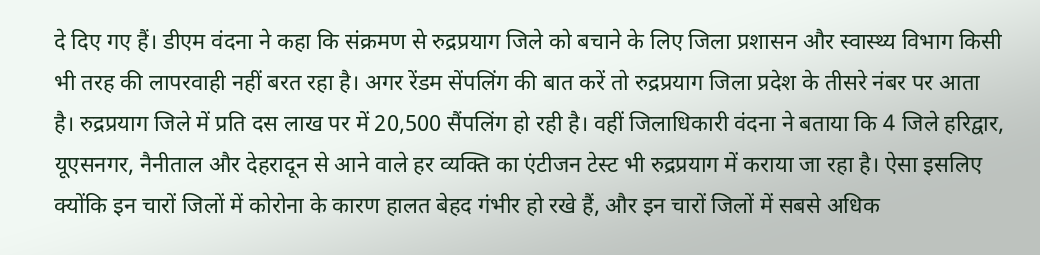दे दिए गए हैं। डीएम वंदना ने कहा कि संक्रमण से रुद्रप्रयाग जिले को बचाने के लिए जिला प्रशासन और स्वास्थ्य विभाग किसी भी तरह की लापरवाही नहीं बरत रहा है। अगर रेंडम सेंपलिंग की बात करें तो रुद्रप्रयाग जिला प्रदेश के तीसरे नंबर पर आता है। रुद्रप्रयाग जिले में प्रति दस लाख पर में 20,500 सैंपलिंग हो रही है। वहीं जिलाधिकारी वंदना ने बताया कि 4 जिले हरिद्वार, यूएसनगर, नैनीताल और देहरादून से आने वाले हर व्यक्ति का एंटीजन टेस्ट भी रुद्रप्रयाग में कराया जा रहा है। ऐसा इसलिए क्योंकि इन चारों जिलों में कोरोना के कारण हालत बेहद गंभीर हो रखे हैं, और इन चारों जिलों में सबसे अधिक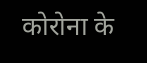कोरोना के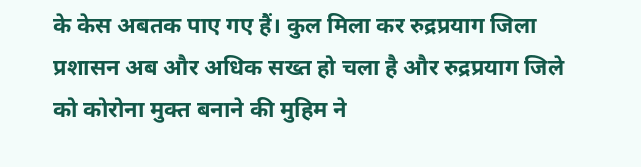के केस अबतक पाए गए हैं। कुल मिला कर रुद्रप्रयाग जिला प्रशासन अब और अधिक सख्त हो चला है और रुद्रप्रयाग जिले को कोरोना मुक्त बनाने की मुहिम ने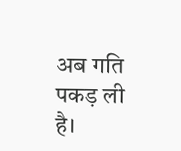अब गति पकड़ ली है।